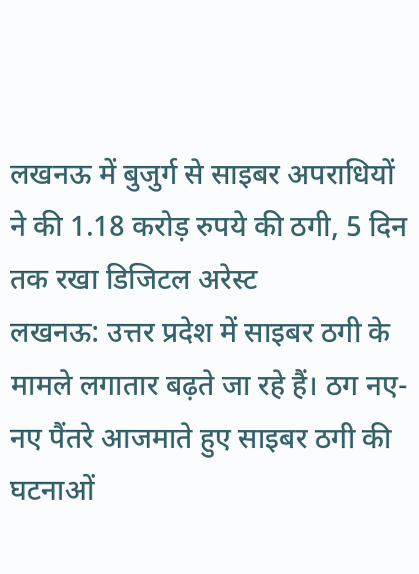लखनऊ में बुजुर्ग से साइबर अपराधियों ने की 1.18 करोड़ रुपये की ठगी, 5 दिन तक रखा डिजिटल अरेस्ट
लखनऊ: उत्तर प्रदेश में साइबर ठगी के मामले लगातार बढ़ते जा रहे हैं। ठग नए-नए पैंतरे आजमाते हुए साइबर ठगी की घटनाओं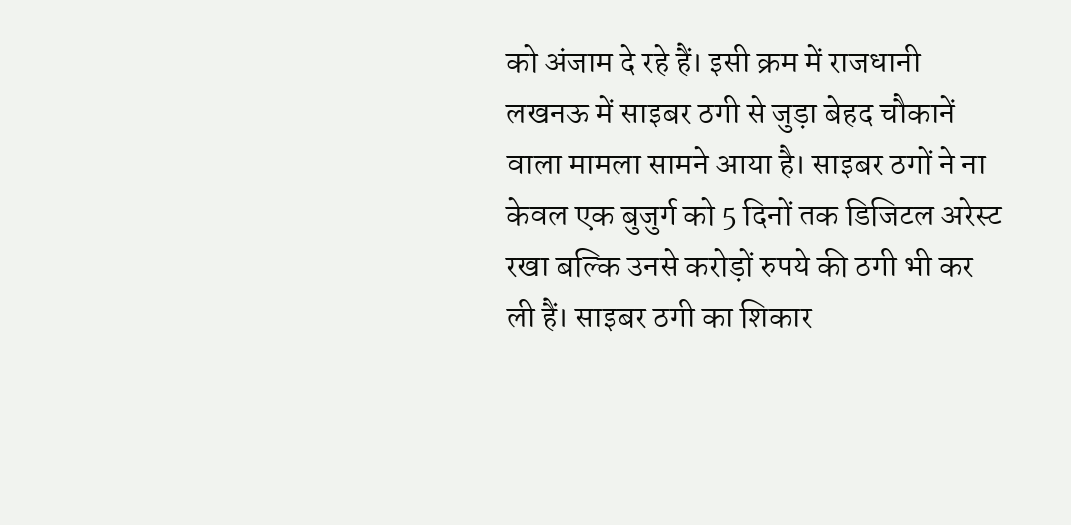को अंजाम दे रहे हैं। इसी क्रम में राजधानी लखनऊ में साइबर ठगी से जुड़ा बेहद चौकानें वाला मामला सामने आया है। साइबर ठगों ने ना केवल एक बुजुर्ग को 5 दिनों तक डिजिटल अरेस्ट रखा बल्कि उनसे करोड़ों रुपये की ठगी भी कर ली हैं। साइबर ठगी का शिकार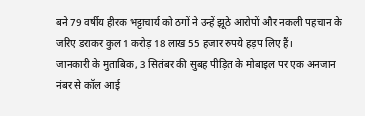बने 79 वर्षीय हीरक भट्टाचार्य को ठगों ने उन्हें झूठे आरोपों और नकली पहचान के जरिए डराकर कुल 1 करोड़ 18 लाख 55 हजार रुपये हड़प लिए हैं।
जानकारी के मुताबिक, 3 सितंबर की सुबह पीड़ित के मोबाइल पर एक अनजान नंबर से कॉल आई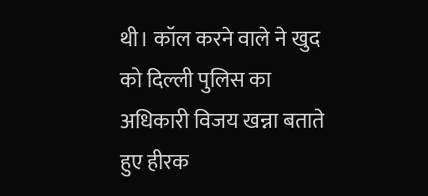थी। कॉल करने वाले ने खुद को दिल्ली पुलिस का अधिकारी विजय खन्ना बताते हुए हीरक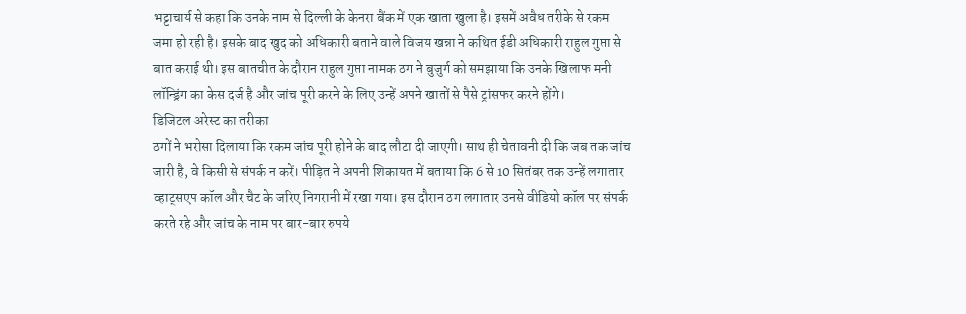भट्टाचार्य से कहा कि उनके नाम से दिल्ली के केनरा बैंक में एक खाता खुला है। इसमें अवैध तरीके से रकम जमा हो रही है। इसके बाद खुद को अधिकारी बताने वाले विजय खन्ना ने कथित ईडी अधिकारी राहुल गुप्ता से बात कराई थी। इस बातचीत के दौरान राहुल गुप्ता नामक ठग ने बुजुर्ग को समझाया कि उनके खिलाफ मनी लॉन्ड्रिंग का केस दर्ज है और जांच पूरी करने के लिए उन्हें अपने खातों से पैसे ट्रांसफर करने होंगे।
डिजिटल अरेस्ट का तरीका
ठगों ने भरोसा दिलाया कि रकम जांच पूरी होने के बाद लौटा दी जाएगी। साथ ही चेतावनी दी कि जब तक जांच जारी है, वे किसी से संपर्क न करें। पीड़ित ने अपनी शिकायत में बताया कि 6 से 10 सितंबर तक उन्हें लगातार व्हाट्सएप कॉल और चैट के जरिए निगरानी में रखा गया। इस दौरान ठग लगातार उनसे वीडियो कॉल पर संपर्क करते रहे और जांच के नाम पर बार-बार रुपये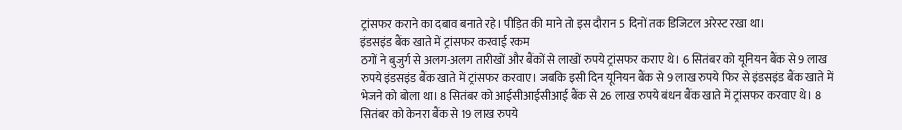ट्रांसफर कराने का दबाव बनाते रहे। पीड़ित की माने तो इस दौरान 5 दिनों तक डिजिटल अरेस्ट रखा था।
इंडसइंड बैंक खाते में ट्रांसफर करवाई रकम
ठगों ने बुजुर्ग से अलग-अलग तारीखों और बैंकों से लाखों रुपये ट्रांसफर कराए थे। 6 सितंबर को यूनियन बैंक से 9 लाख रुपये इंडसइंड बैंक खाते में ट्रांसफर करवाए। जबकि इसी दिन यूनियन बैंक से 9 लाख रुपये फिर से इंडसइंड बैंक खाते में भेजने को बोला था। 8 सितंबर को आईसीआईसीआई बैंक से 26 लाख रुपये बंधन बैंक खाते में ट्रांसफर करवाए थे। 8 सितंबर को केनरा बैंक से 19 लाख रुपये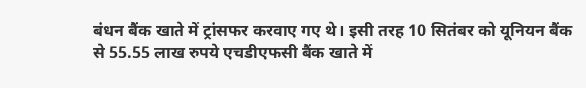बंधन बैंक खाते में ट्रांसफर करवाए गए थे। इसी तरह 10 सितंबर को यूनियन बैंक से 55.55 लाख रुपये एचडीएफसी बैंक खाते में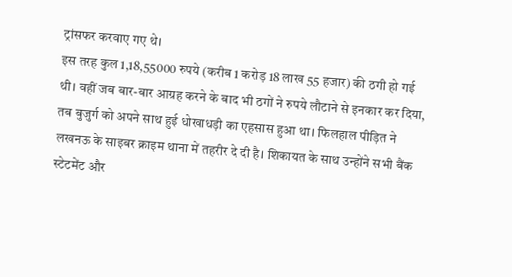ट्रांसफर करवाए गए थे।
इस तरह कुल 1,18,55000 रुपये (करीब 1 करोड़ 18 लाख 55 हजार) की ठगी हो गई थी। वहीं जब बार-बार आग्रह करने के बाद भी ठगों ने रुपये लौटाने से इनकार कर दिया, तब बुजुर्ग को अपने साथ हुई धोखाधड़ी का एहसास हुआ था। फिलहाल पीड़ित ने लखनऊ के साइबर क्राइम थाना में तहरीर दे दी है। शिकायत के साथ उन्होंने सभी बैंक स्टेटमेंट और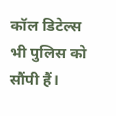कॉल डिटेल्स भी पुलिस को सौंपी हैं।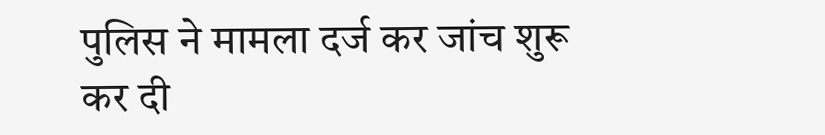पुलिस ने मामला दर्ज कर जांच शुरू कर दी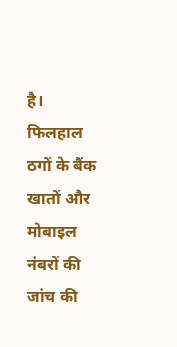है। फिलहाल ठगों के बैंक खातों और मोबाइल नंबरों की जांच की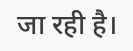जा रही है।